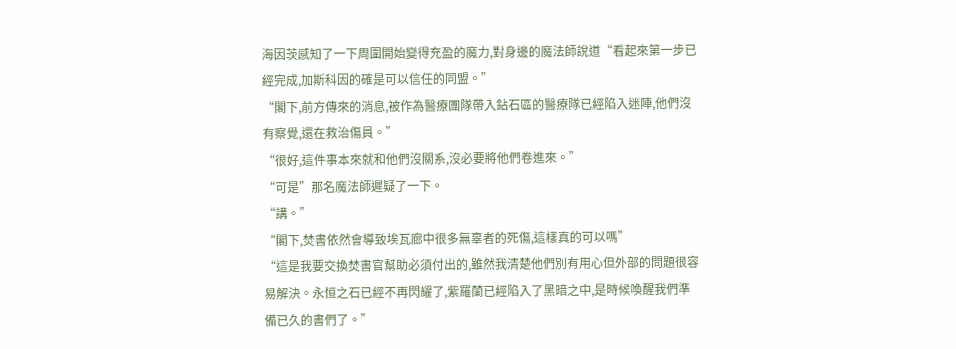海因茨感知了一下周圍開始變得充盈的魔力,對身邊的魔法師說道“看起來第一步已經完成,加斯科因的確是可以信任的同盟。”
“閣下,前方傳來的消息,被作為醫療團隊帶入鉆石區的醫療隊已經陷入迷陣,他們沒有察覺,還在救治傷員。”
“很好,這件事本來就和他們沒關系,沒必要將他們卷進來。”
“可是”那名魔法師遲疑了一下。
“講。”
“閣下,焚書依然會導致埃瓦廊中很多無辜者的死傷,這樣真的可以嗎”
“這是我要交換焚書官幫助必須付出的,雖然我清楚他們別有用心但外部的問題很容易解決。永恒之石已經不再閃耀了,紫羅蘭已經陷入了黑暗之中,是時候喚醒我們準備已久的書們了。”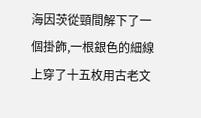海因茨從頸間解下了一個掛飾,一根銀色的細線上穿了十五枚用古老文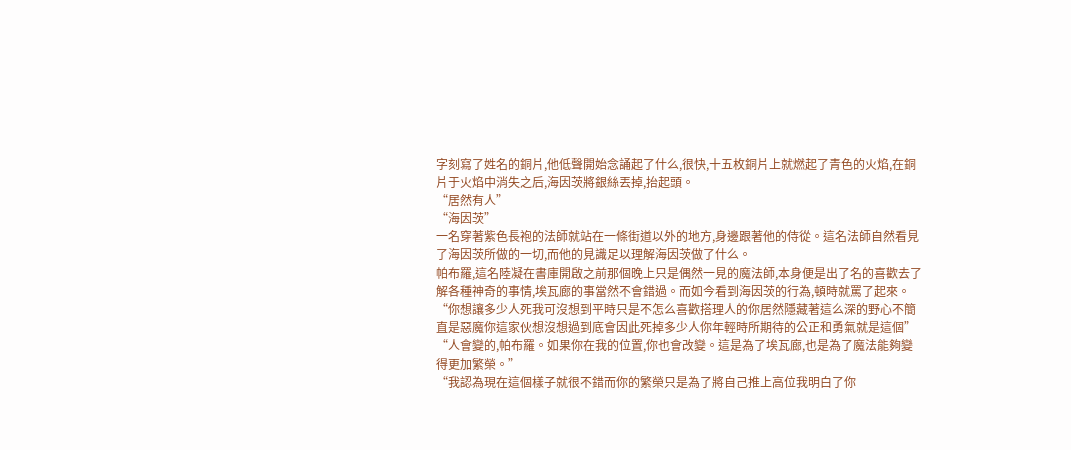字刻寫了姓名的銅片,他低聲開始念誦起了什么,很快,十五枚銅片上就燃起了青色的火焰,在銅片于火焰中消失之后,海因茨將銀絲丟掉,抬起頭。
“居然有人”
“海因茨”
一名穿著紫色長袍的法師就站在一條街道以外的地方,身邊跟著他的侍從。這名法師自然看見了海因茨所做的一切,而他的見識足以理解海因茨做了什么。
帕布羅,這名陸凝在書庫開啟之前那個晚上只是偶然一見的魔法師,本身便是出了名的喜歡去了解各種神奇的事情,埃瓦廊的事當然不會錯過。而如今看到海因茨的行為,頓時就罵了起來。
“你想讓多少人死我可沒想到平時只是不怎么喜歡搭理人的你居然隱藏著這么深的野心不簡直是惡魔你這家伙想沒想過到底會因此死掉多少人你年輕時所期待的公正和勇氣就是這個”
“人會變的,帕布羅。如果你在我的位置,你也會改變。這是為了埃瓦廊,也是為了魔法能夠變得更加繁榮。”
“我認為現在這個樣子就很不錯而你的繁榮只是為了將自己推上高位我明白了你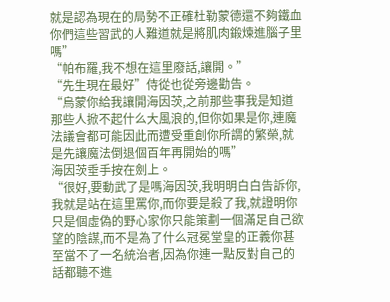就是認為現在的局勢不正確杜勒蒙德還不夠鐵血你們這些習武的人難道就是將肌肉鍛煉進腦子里嗎”
“帕布羅,我不想在這里廢話,讓開。”
“先生現在最好”侍從也從旁邊勸告。
“烏蒙你給我讓開海因茨,之前那些事我是知道那些人掀不起什么大風浪的,但你如果是你,連魔法議會都可能因此而遭受重創你所謂的繁榮,就是先讓魔法倒退個百年再開始的嗎”
海因茨垂手按在劍上。
“很好,要動武了是嗎海因茨,我明明白白告訴你,我就是站在這里罵你,而你要是殺了我,就證明你只是個虛偽的野心家你只能策劃一個滿足自己欲望的陰謀,而不是為了什么冠冕堂皇的正義你甚至當不了一名統治者,因為你連一點反對自己的話都聽不進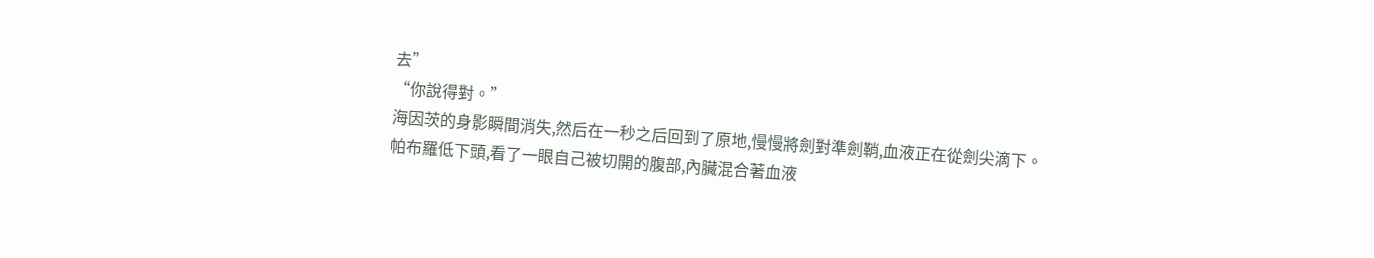去”
“你說得對。”
海因茨的身影瞬間消失,然后在一秒之后回到了原地,慢慢將劍對準劍鞘,血液正在從劍尖滴下。
帕布羅低下頭,看了一眼自己被切開的腹部,內臟混合著血液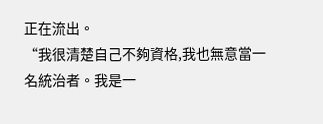正在流出。
“我很清楚自己不夠資格,我也無意當一名統治者。我是一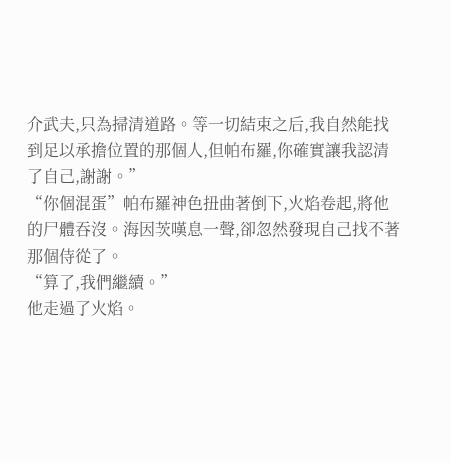介武夫,只為掃清道路。等一切結束之后,我自然能找到足以承擔位置的那個人,但帕布羅,你確實讓我認清了自己,謝謝。”
“你個混蛋”帕布羅神色扭曲著倒下,火焰卷起,將他的尸體吞沒。海因茨嘆息一聲,卻忽然發現自己找不著那個侍從了。
“算了,我們繼續。”
他走過了火焰。